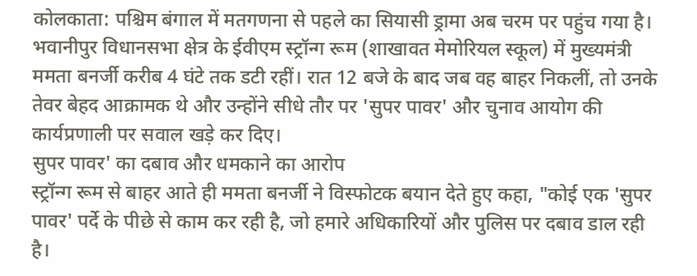कोलकाता: पश्चिम बंगाल में मतगणना से पहले का सियासी ड्रामा अब चरम पर पहुंच गया है। भवानीपुर विधानसभा क्षेत्र के ईवीएम स्ट्रॉन्ग रूम (शाखावत मेमोरियल स्कूल) में मुख्यमंत्री ममता बनर्जी करीब 4 घंटे तक डटी रहीं। रात 12 बजे के बाद जब वह बाहर निकलीं, तो उनके तेवर बेहद आक्रामक थे और उन्होंने सीधे तौर पर 'सुपर पावर' और चुनाव आयोग की कार्यप्रणाली पर सवाल खड़े कर दिए।
सुपर पावर' का दबाव और धमकाने का आरोप
स्ट्रॉन्ग रूम से बाहर आते ही ममता बनर्जी ने विस्फोटक बयान देते हुए कहा, "कोई एक 'सुपर पावर' पर्दे के पीछे से काम कर रही है, जो हमारे अधिकारियों और पुलिस पर दबाव डाल रही है।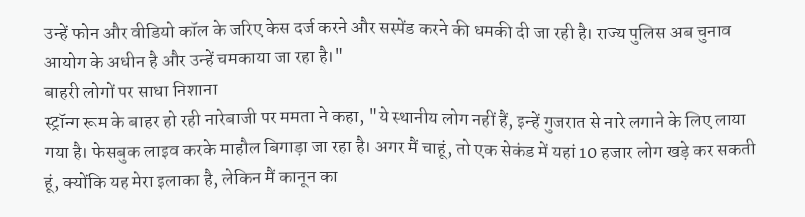उन्हें फोन और वीडियो कॉल के जरिए केस दर्ज करने और सस्पेंड करने की धमकी दी जा रही है। राज्य पुलिस अब चुनाव आयोग के अधीन है और उन्हें चमकाया जा रहा है।"
बाहरी लोगों पर साधा निशाना
स्ट्रॉन्ग रूम के बाहर हो रही नारेबाजी पर ममता ने कहा, "ये स्थानीय लोग नहीं हैं, इन्हें गुजरात से नारे लगाने के लिए लाया गया है। फेसबुक लाइव करके माहौल बिगाड़ा जा रहा है। अगर मैं चाहूं, तो एक सेकंड में यहां 10 हजार लोग खड़े कर सकती हूं, क्योंकि यह मेरा इलाका है, लेकिन मैं कानून का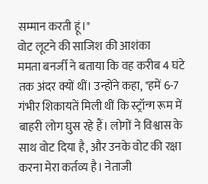सम्मान करती हूं।"
वोट लूटने की साजिश की आशंका
ममता बनर्जी ने बताया कि वह करीब 4 घंटे तक अंदर क्यों थीं। उन्होंने कहा, "हमें 6-7 गंभीर शिकायतें मिली थीं कि स्ट्रॉन्ग रूम में बाहरी लोग घुस रहे हैं। लोगों ने विश्वास के साथ वोट दिया है, और उनके वोट की रक्षा करना मेरा कर्तव्य है। नेताजी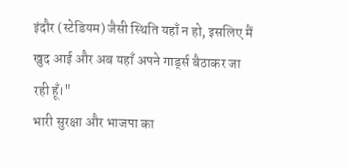इंदौर (स्टेडियम) जैसी स्थिति यहाँ न हो, इसलिए मैं खुद आई और अब यहाँ अपने गार्ड्स बैठाकर जा रही हूँ।"
भारी सुरक्षा और भाजपा का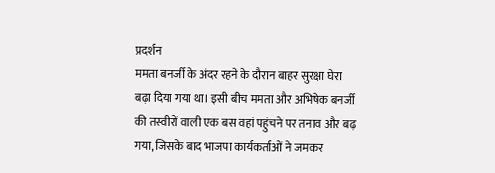प्रदर्शन
ममता बनर्जी के अंदर रहने के दौरान बाहर सुरक्षा घेरा बढ़ा दिया गया था। इसी बीच ममता और अभिषेक बनर्जी की तस्वीरों वाली एक बस वहां पहुंचने पर तनाव और बढ़ गया, जिसके बाद भाजपा कार्यकर्ताओं ने जमकर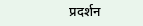प्रदर्शन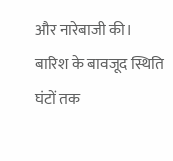और नारेबाजी की। बारिश के बावजूद स्थिति घंटों तक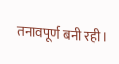तनावपूर्ण बनी रही।